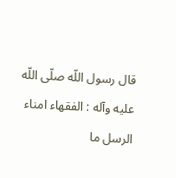قال رسول اللّه صلّى اللّه عليه وآله : الفقهاء امناء الرسل ما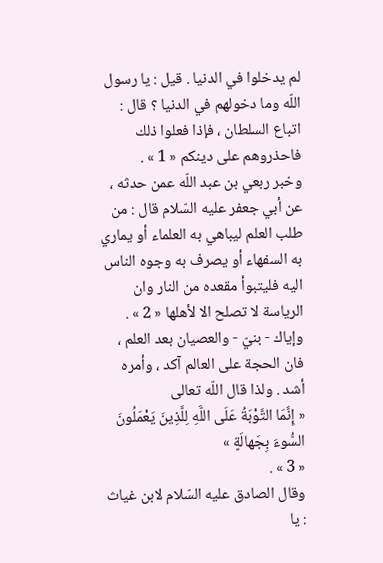لم يدخلوا في الدنيا . قيل : يا رسول اللّه وما دخولهم في الدنيا ؟ قال : اتباع السلطان ، فإذا فعلوا ذلك فاحذروهم على دينكم « 1 » .
وخبر ربعي بن عبد اللّه عمن حدثه ، عن أبي جعفر عليه السّلام قال : من طلب العلم ليباهي به العلماء أو يماري به السفهاء أو يصرف به وجوه الناس اليه فليتبوأ مقعده من النار وان الرياسة لا تصلح الا لأهلها « 2 » .
وإياك - بنيّ - والعصيان بعد العلم ، فان الحجة على العالم آكد ، وأمره أشد . ولذا قال اللّه تعالى
« إِنَّمَا التَّوْبَةُ عَلَى اللَّهِ لِلَّذِينَ يَعْمَلُونَ السُّوءَ بِجَهالَةٍ »
« 3 » .
وقال الصادق عليه السّلام لابن غياث : يا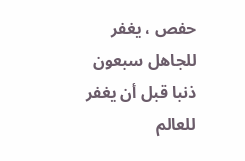حفص ، يغفر للجاهل سبعون ذنبا قبل أن يغفر للعالم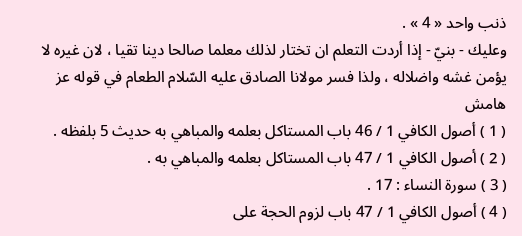ذنب واحد « 4 » .
وعليك - بنيّ - إذا أردت التعلم ان تختار لذلك معلما صالحا دينا تقيا ، لان غيره لا يؤمن غشه واضلاله ، ولذا فسر مولانا الصادق عليه السّلام الطعام في قوله عز
هامش
( 1 ) أصول الكافي 1 / 46 باب المستاكل بعلمه والمباهي به حديث 5 بلفظه .
( 2 ) أصول الكافي 1 / 47 باب المستاكل بعلمه والمباهي به .
( 3 ) سورة النساء : 17 .
( 4 ) أصول الكافي 1 / 47 باب لزوم الحجة على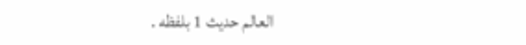العالم حديث 1 بلفظه .